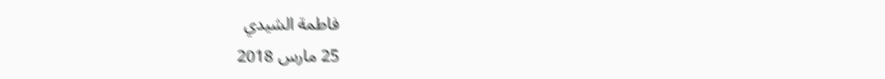فاطمة الشيدي
25 مارس 2018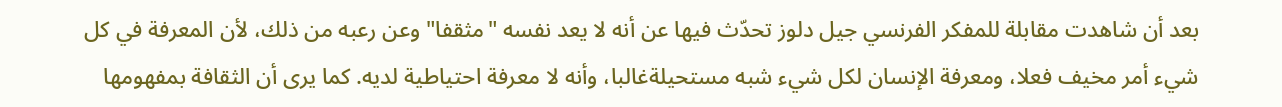بعد أن شاهدت مقابلة للمفكر الفرنسي جيل دلوز تحدّث فيها عن أنه لا يعد نفسه "مثقفا" وعن رعبه من ذلك، لأن المعرفة في كل شيء أمر مخيف فعلا، ومعرفة الإنسان لكل شيء شبه مستحيلةغالبا، وأنه لا معرفة احتياطية لديه. كما يرى أن الثقافة بمفهومها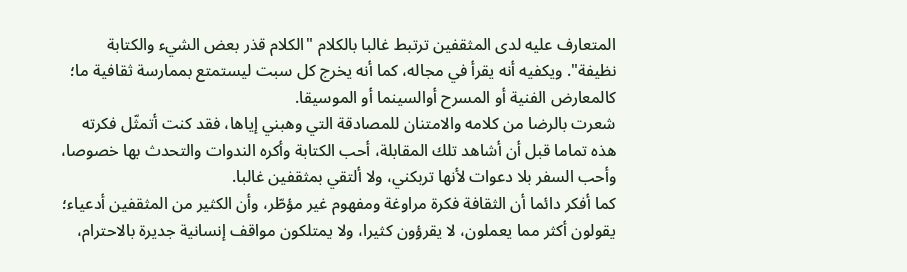المتعارف عليه لدى المثقفين ترتبط غالبا بالكلام "الكلام قذر بعض الشيء والكتابة نظيفة". ويكفيه أنه يقرأ في مجاله، كما أنه يخرج كل سبت ليستمتع بممارسة ثقافية ما؛ كالمعارض الفنية أو المسرح أوالسينما أو الموسيقا.
شعرت بالرضا من كلامه والامتنان للمصادقة التي وهبني إياها، فقد كنت أتمثّل فكرته هذه تماما قبل أن أشاهد تلك المقابلة، أحب الكتابة وأكره الندوات والتحدث بها خصوصا، وأحب السفر بلا دعوات لأنها تربكني، ولا ألتقي بمثقفين غالبا.
كما أفكر دائما أن الثقافة فكرة مراوغة ومفهوم غير مؤطّر، وأن الكثير من المثقفين أدعياء؛ يقولون أكثر مما يعملون، لا يقرؤون كثيرا، ولا يمتلكون مواقف إنسانية جديرة بالاحترام،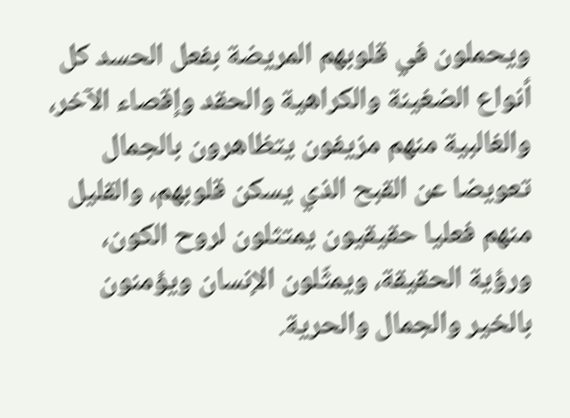ويحملون في قلوبهم المريضة بفعل الحسد كل أنواع الضغينة والكراهية والحقد وإقصاء الآخر، والغالبية منهم مزيفون يتظاهرون بالجمال تعويضا عن القبح الذي يسكن قلوبهم، والقليل منهم فعليا حقيقيون يمتثلون لروح الكون، ورؤية الحقيقة، ويمثّلون الإنسان ويؤمنون بالخير والجمال والحرية.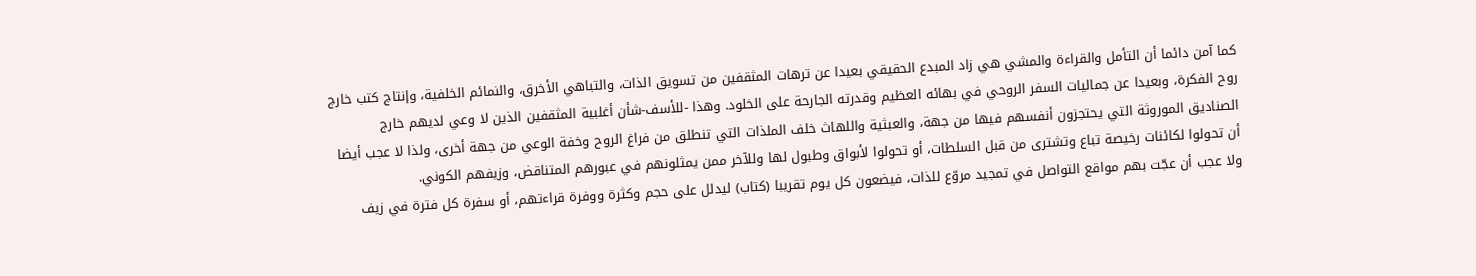كما آمن دائما أن التأمل والقراءة والمشي هي زاد المبدع الحقيقي بعيدا عن ترهات المثقفين من تسويق الذات، والتباهي الأخرق، والنمائم الخلفية، وإنتاج كتب خارج روح الفكرة، وبعيدا عن جماليات السفر الروحي في بهائه العظيم وقدرته الجارحة على الخلود. وهذا -للأسف-شأن أغلبية المثقفين الذين لا وعي لديهم خارج الصناديق الموروثة التي يحتجزون أنفسهم فيها من جهة، والعبثية واللهاث خلف الملذات التي تنطلق من فراغ الروح وخفة الوعي من جهة أخرى، ولذا لا عجب أيضا أن تحولوا لكائنات رخيصة تباع وتشترى من قبل السلطات، أو تحولوا لأبواق وطبول لها وللآخر ممن يمثلونهم في عبورهم المتناقض، وزيفهم الكوني.
ولا عجب أن عجّت بهم مواقع التواصل في تمجيد مروّع للذات، فيضعون كل يوم تقريبا (كتاب) ليدلل على حجم وكثرة ووفرة قراءتهم، أو سفرة كل فترة في زيف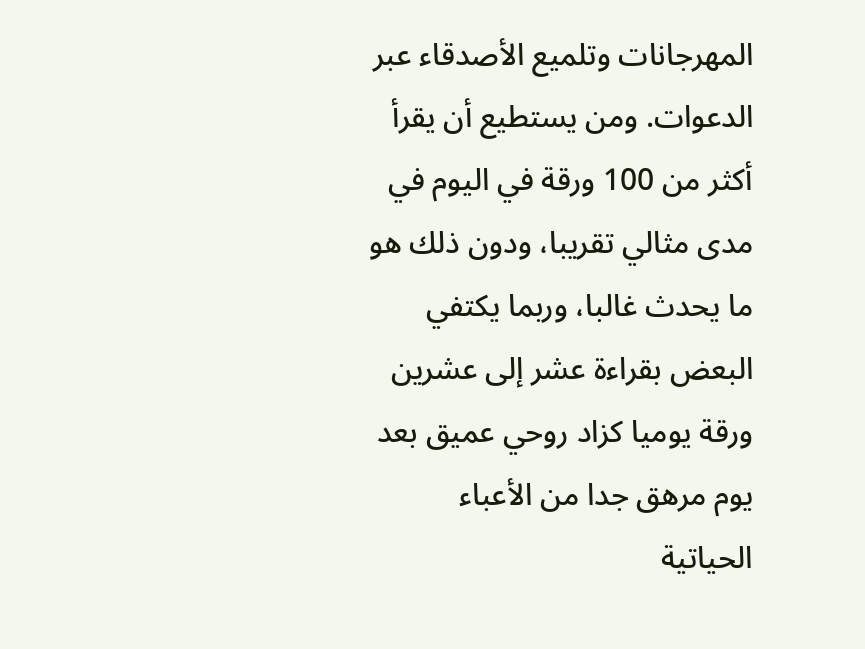المهرجانات وتلميع الأصدقاء عبر الدعوات. ومن يستطيع أن يقرأ أكثر من 100 ورقة في اليوم في مدى مثالي تقريبا، ودون ذلك هو ما يحدث غالبا، وربما يكتفي البعض بقراءة عشر إلى عشرين ورقة يوميا كزاد روحي عميق بعد يوم مرهق جدا من الأعباء الحياتية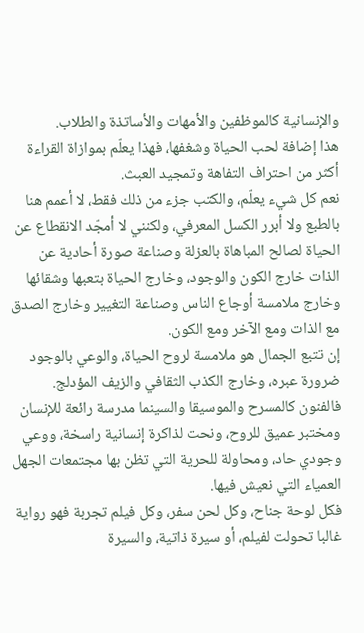والإنسانية كالموظفين والأمهات والأساتذة والطلاب.
هذا إضافة لحب الحياة وشغفها، فهذا يعلّم بموازاة القراءة أكثر من احتراف التفاهة وتمجيد العبث.
نعم كل شيء يعلّم، والكتب جزء من ذلك فقط، لا أعمم هنا بالطبع ولا أبرر الكسل المعرفي، ولكنني لا أمجّد الانقطاع عن الحياة لصالح المباهاة بالعزلة وصناعة صورة أحادية عن الذات خارج الكون والوجود، وخارج الحياة بتعبها وشقائها وخارج ملامسة أوجاع الناس وصناعة التغيير وخارج الصدق مع الذات ومع الآخر ومع الكون.
إن تتبع الجمال هو ملامسة لروح الحياة، والوعي بالوجود ضرورة عبره، وخارج الكذب الثقافي والزيف المؤدلج.
فالفنون كالمسرح والموسيقا والسينما مدرسة رائعة للإنسان ومختبر عميق للروح، ونحت لذاكرة إنسانية راسخة، ووعي وجودي حاد، ومحاولة للحرية التي تظن بها مجتمعات الجهل العمياء التي نعيش فيها.
فكل لوحة جناح، وكل لحن سفر، وكل فيلم تجربة فهو رواية غالبا تحولت لفيلم، أو سيرة ذاتية، والسيرة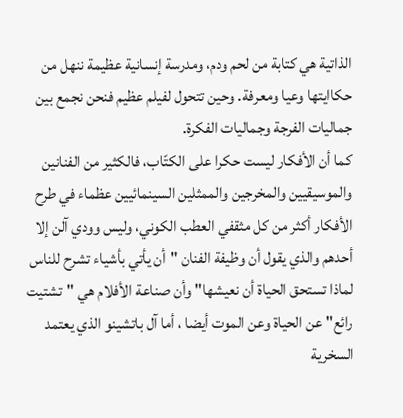الذاتية هي كتابة من لحم ودم، ومدرسة إنسانية عظيمة ننهل من حكاايتها وعيا ومعرفة. وحين تتحول لفيلم عظيم فنحن نجمع بين جماليات الفرجة وجماليات الفكرة.
كما أن الأفكار ليست حكرا على الكتّاب، فالكثير من الفنانين والموسيقيين والمخرجين والممثلين السينمائيين عظماء في طرح الأفكار أكثر من كل مثقفي العطب الكوني، وليس وودي آلن إلا أحدهم والذي يقول أن وظيفة الفنان "أن يأتي بأشياء تشرح للناس لماذا تستحق الحياة أن نعيشها" وأن صناعة الأفلام هي "تشتيت رائع" عن الحياة وعن الموت أيضا ، أما آل باتشينو الذي يعتمد السخرية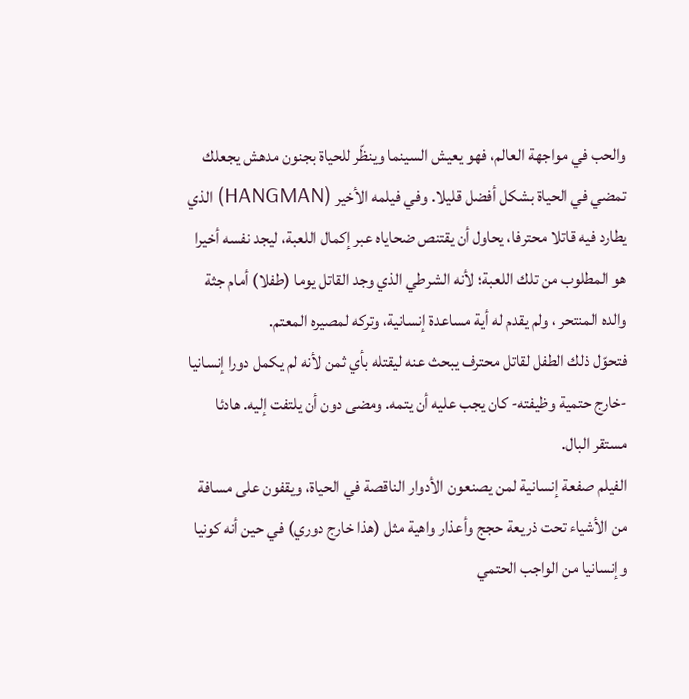والحب في مواجهة العالم، فهو يعيش السينما وينظّر للحياة بجنون مدهش يجعلك تمضي في الحياة بشكل أفضل قليلا. وفي فيلمه الأخير (HANGMAN) الذي يطارد فيه قاتلا محترفا، يحاول أن يقتنص ضحاياه عبر إكمال اللعبة، ليجد نفسه أخيرا هو المطلوب من تلك اللعبة؛ لأنه الشرطي الذي وجد القاتل يوما (طفلا) أمام جثة والده المنتحر ، ولم يقدم له أية مساعدة إنسانية، وتركه لمصيره المعتم.
فتحوّل ذلك الطفل لقاتل محترف يبحث عنه ليقتله بأي ثمن لأنه لم يكمل دورا إنسانيا -خارج حتمية وظيفته- كان يجب عليه أن يتمه. ومضى دون أن يلتفت إليه. هادئا مستقر البال.
الفيلم صفعة إنسانية لمن يصنعون الأدوار الناقصة في الحياة، ويقفون على مسافة من الأشياء تحت ذريعة حجج وأعذار واهية مثل (هذا خارج دوري) في حين أنه كونيا وإنسانيا من الواجب الحتمي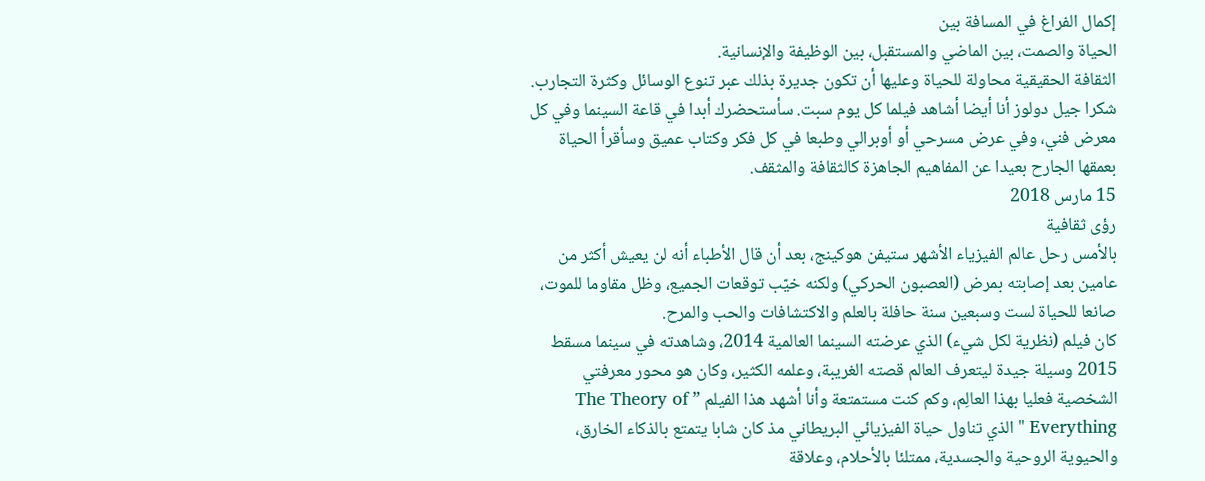إكمال الفراغ في المسافة بين
الحياة والصمت، بين الماضي والمستقبل، بين الوظيفة والإنسانية.
الثقافة الحقيقية محاولة للحياة وعليها أن تكون جديرة بذلك عبر تنوع الوسائل وكثرة التجارب.
شكرا جيل دولوز أنا أيضا أشاهد فيلما كل يوم سبت. سأستحضرك أبدا في قاعة السينما وفي كل معرض فني، وفي عرض مسرحي أو أوبرالي وطبعا في كل فكر وكتاب عميق وسأقرأ الحياة بعمقها الجارح بعيدا عن المفاهيم الجاهزة كالثقافة والمثقف.
15 مارس 2018
رؤى ثقافية
بالأمس رحل عالم الفيزياء الأشهر ستيفن هوكينج، بعد أن قال الأطباء أنه لن يعيش أكثر من عامين بعد إصابته بمرض (العصبون الحركي) ولكنه خيّب توقعات الجميع، وظل مقاوما للموت، صانعا للحياة لست وسبعين سنة حافلة بالعلم والاكتشافات والحب والمرح.
كان فيلم (نظرية لكل شيء) الذي عرضته السينما العالمية 2014، وشاهدته في سينما مسقط 2015 وسيلة جيدة ليتعرف العالم قصته الغريبة، وعلمه الكثير، وكان هو محور معرفتي الشخصية فعليا بهذا العالِم، وكم كنت مستمتعة وأنا أشهد هذا الفيلم ” The Theory of Everything " الذي تناول حياة الفيزيائي البريطاني مذ كان شابا يتمتع بالذكاء الخارق، والحيوية الروحية والجسدية، ممتلئا بالأحلام، وعلاقة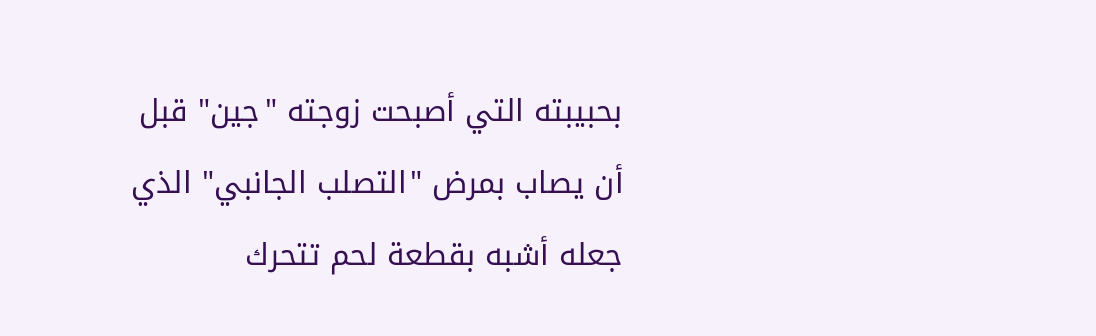بحبيبته التي أصبحت زوجته "جين" قبل أن يصاب بمرض "التصلب الجانبي" الذي جعله أشبه بقطعة لحم تتحرك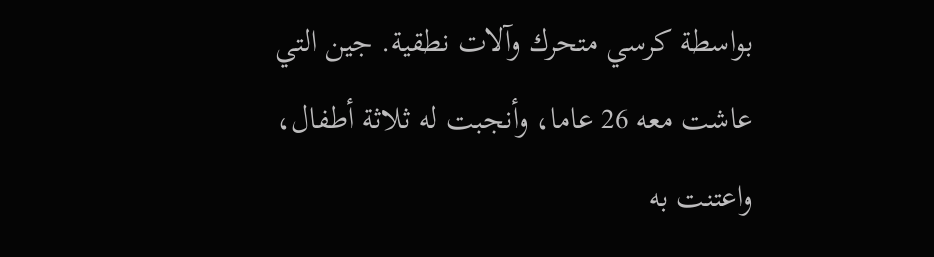بواسطة كرسي متحرك وآلات نطقية. جين التي عاشت معه 26 عاما، وأنجبت له ثلاثة أطفال، واعتنت به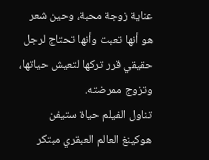عناية زوجة محبة، وحين شعر هو أنها تعبت وأنها تحتاج لرجل حقيقي قرر تركها لتعيش حياتها، وتزوج ممرضته.
تناول الفيلم حياة ستيفن هوكينغ العالم العبقري مبتكر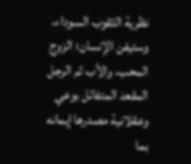نظرية الثقوب السوداء، وستيفن الإنسان؛ الزوج المحب، والأب ثم الرجل المقعد المتفائل بوعي وعقلانية مصدرها إيمانه بما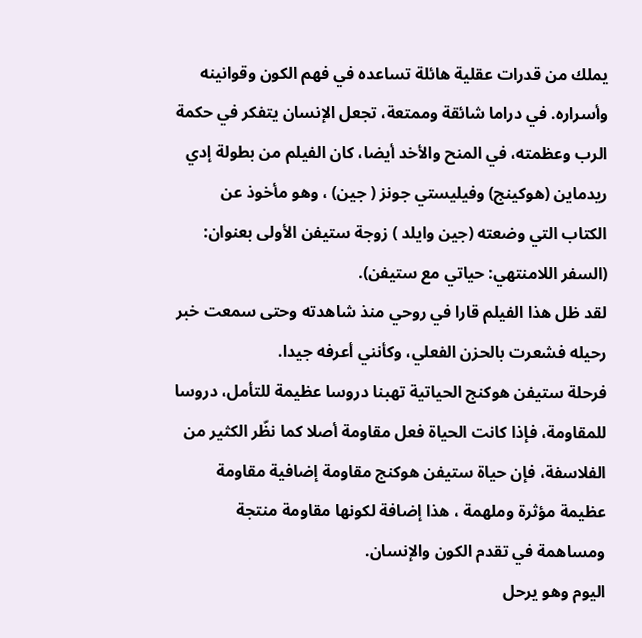يملك من قدرات عقلية هائلة تساعده في فهم الكون وقوانينه وأسراره. في دراما شائقة وممتعة، تجعل الإنسان يتفكر في حكمة الرب وعظمته، في المنح والأخد أيضا، كان الفيلم من بطولة إدي ريدماين (هوكينج) وفيليستي جونز ( جين) ، وهو مأخوذ عن الكتاب التي وضعته (جين وايلد ) زوجة ستيفن الأولى بعنوان: (السفر اللامنتهي: حياتي مع ستيفن).
لقد ظل هذا الفيلم قارا في روحي منذ شاهدته وحتى سمعت خبر رحيله فشعرت بالحزن الفعلي، وكأنني أعرفه جيدا.
فرحلة ستيفن هوكنج الحياتية تهبنا دروسا عظيمة للتأمل، دروسا للمقاومة، فإذا كانت الحياة فعل مقاومة أصلا كما نظّر الكثير من الفلاسفة، فإن حياة ستيفن هوكنج مقاومة إضافية مقاومة عظيمة مؤثرة وملهمة ، هذا إضافة لكونها مقاومة منتجة ومساهمة في تقدم الكون والإنسان.
اليوم وهو يرحل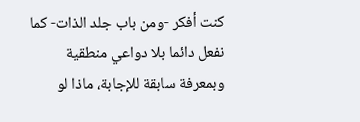كنت أفكر -ومن باب جلد الذات- كما نفعل دائما بلا دواعي منطقية وبمعرفة سابقة للإجابة، ماذا لو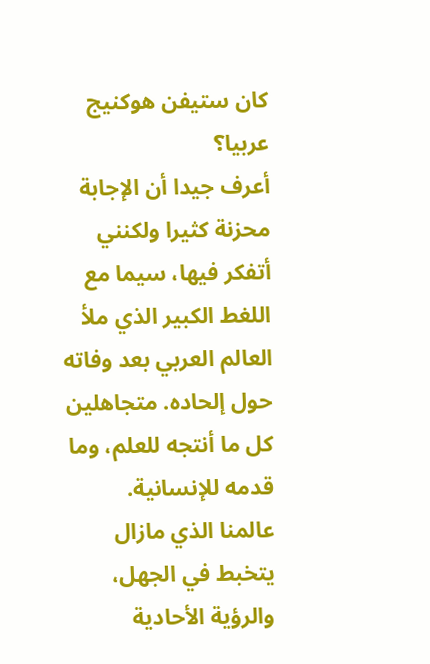كان ستيفن هوكنيج عربيا؟
أعرف جيدا أن الإجابة محزنة كثيرا ولكنني أتفكر فيها، سيما مع اللغط الكبير الذي ملأ العالم العربي بعد وفاته حول إلحاده. متجاهلين كل ما أنتجه للعلم، وما قدمه للإنسانية.
عالمنا الذي مازال يتخبط في الجهل، والرؤية الأحادية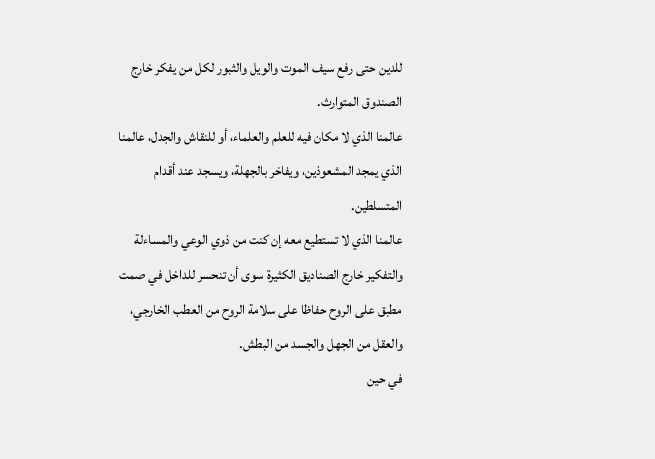للدين حتى رفع سيف الموت والويل والثبور لكل من يفكر خارج الصندوق المتوارث.
عالمنا الذي لا مكان فيه للعلم والعلماء، أو للنقاش والجدل، عالمنا الذي يمجد المشعوذين، ويفاخر بالجهلة، ويسجد عند أقدام المتسلطين.
عالمنا الذي لا تستطيع معه إن كنت من ذوي الوعي والمساءلة والتفكير خارج الصناديق الكثيرة سوى أن تنحسر للداخل في صمت مطبق على الروح حفاظا على سلامة الروح من العطب الخارجي، والعقل من الجهل والجسد من البطش.
في حين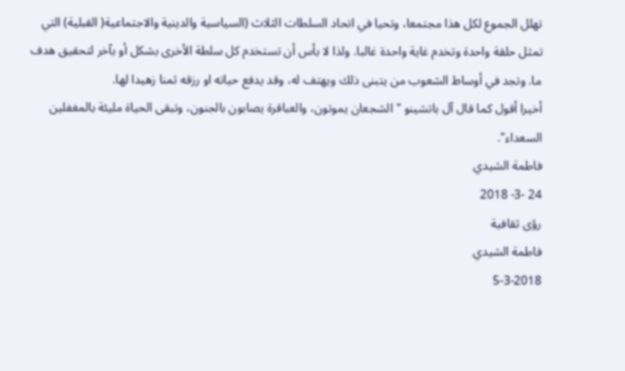تهلل الجموع لكل هذا مجتمعا، وتحيا في اتحاد السلطات الثلاث (السياسية والدينية والاجتماعية( القبلية) التي تمثل حلقة واحدة وتخدم غاية واحدة غالبا. ولذا لا بأس أن تستخدم كل سلطة الأخرى بشكل أو بآخر لتحقيق هدف ما. وتجد في أوساط الشعوب من يتبنى ذلك ويهتف له، وقد يدفع حياته او رزقه ثمنا زهيدا لها.
أخيرا أقول كما قال آل باتشينو " الشجعان يموتون، والعباقرة يصابون بالجنون، وتبقى الحياة مليئة بالمغفلين السعداء".
فاطمة الشيدي
24 -3- 2018
رؤى ثقافية
فاطمة الشيدي
5-3-2018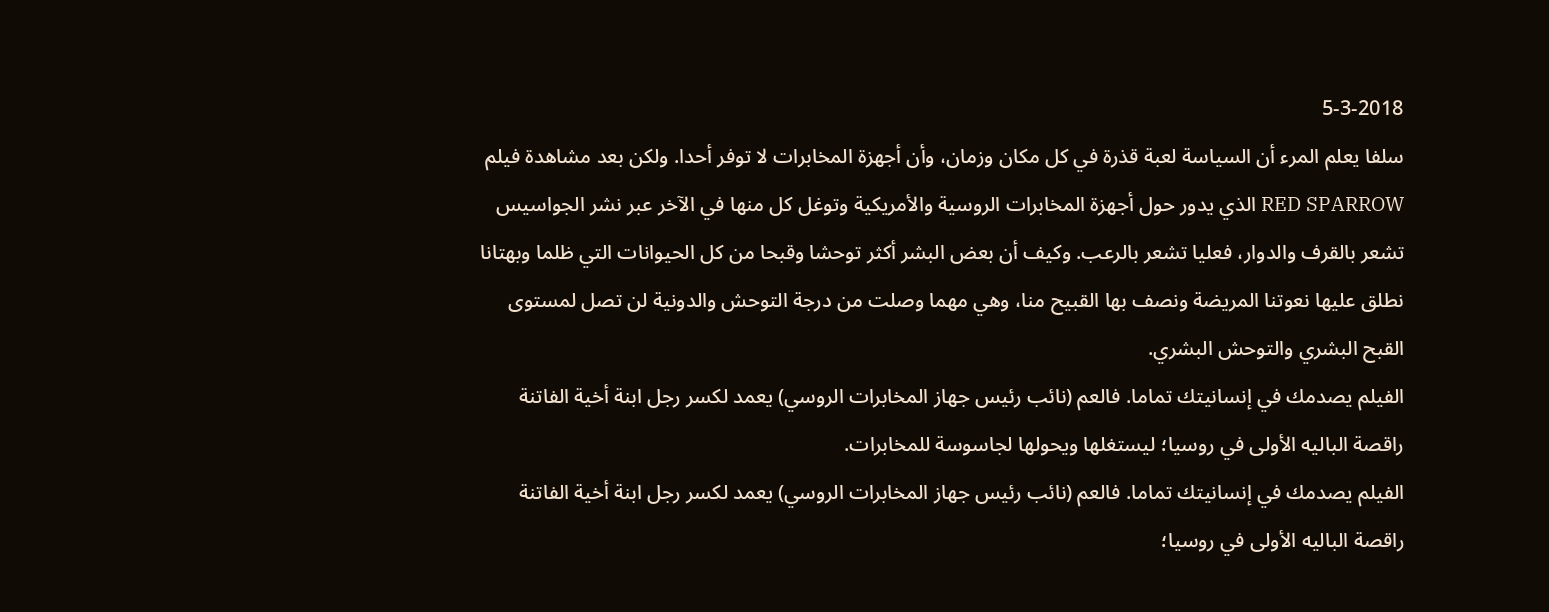5-3-2018
سلفا يعلم المرء أن السياسة لعبة قذرة في كل مكان وزمان، وأن أجهزة المخابرات لا توفر أحدا. ولكن بعد مشاهدة فيلم RED SPARROW الذي يدور حول أجهزة المخابرات الروسية والأمريكية وتوغل كل منها في الآخر عبر نشر الجواسيس تشعر بالقرف والدوار، فعليا تشعر بالرعب. وكيف أن بعض البشر أكثر توحشا وقبحا من كل الحيوانات التي ظلما وبهتانا نطلق عليها نعوتنا المريضة ونصف بها القبيح منا، وهي مهما وصلت من درجة التوحش والدونية لن تصل لمستوى القبح البشري والتوحش البشري.
الفيلم يصدمك في إنسانيتك تماما. فالعم (نائب رئيس جهاز المخابرات الروسي) يعمد لكسر رجل ابنة أخية الفاتنة راقصة الباليه الأولى في روسيا؛ ليستغلها ويحولها لجاسوسة للمخابرات.
الفيلم يصدمك في إنسانيتك تماما. فالعم (نائب رئيس جهاز المخابرات الروسي) يعمد لكسر رجل ابنة أخية الفاتنة راقصة الباليه الأولى في روسيا؛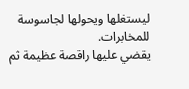ليستغلها ويحولها لجاسوسة للمخابرات.
يقضي عليها راقصة عظيمة ثم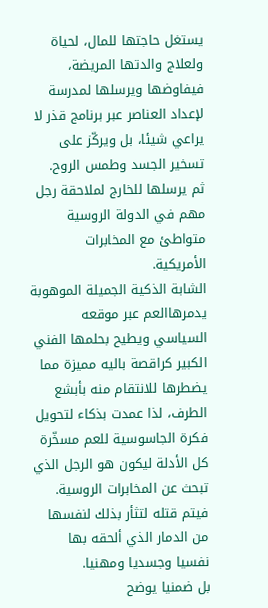يستغل حاجتها للمال، لحياة ولعلاج والدتها المريضة، فيفاوضها ويرسلها لمدرسة لإعداد العناصر عبر برنامج قذر لا يراعي شيئا، بل ويركّز على تسخير الجسد وطمس الروح.
ثم يرسلها للخارج لملاحقة رجل مهم في الدولة الروسية متواطئ مع المخابرات الأمريكية.
الشابة الذكية الجميلة الموهوبة يدمرهاالعم عبر موقعه السياسي ويطيح بحلمها الفني الكبير كراقصة باليه مميزة مما يضطرها للانتقام منه بأبشع الطرف، لذا عمدت بذكاء لتحويل فكرة الجاسوسية للعم مسخّرة كل الأدلة ليكون هو الرجل الذي تبحث عن المخابرات الروسية. فيتم قتله لتثأر بذلك لنفسها من الدمار الذي ألحقه بها نفسيا وجسديا ومهنيا.
بل ضمنيا يوضح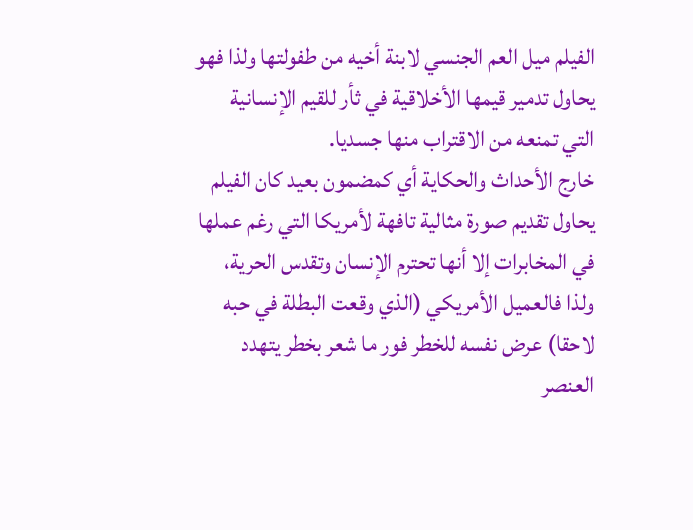الفيلم ميل العم الجنسي لابنة أخيه من طفولتها ولذا فهو يحاول تدمير قيمها الأخلاقية في ثأر للقيم الإنسانية التي تمنعه من الاقتراب منها جسديا.
خارج الأحداث والحكاية أي كمضمون بعيد كان الفيلم يحاول تقديم صورة مثالية تافهة لأمريكا التي رغم عملها في المخابرات إلا أنها تحترم الإنسان وتقدس الحرية، ولذا فالعميل الأمريكي (الذي وقعت البطلة في حبه لاحقا) عرض نفسه للخطر فور ما شعر بخطر يتهدد العنصر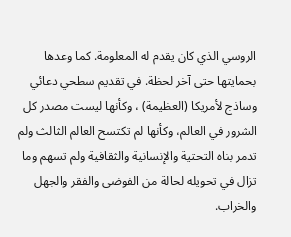الروسي الذي كان يقدم له المعلومة. كما وعدها بحمايتها حتى آخر لحظة. في تقديم سطحي دعائي وساذج لأمريكا (العظيمة) ، وكأنها ليست مصدر كل الشرور في العالم، وكأنها لم تكتسح العالم الثالث ولم تدمر بناه التحتية والإنسانية والثقافية ولم تسهم وما تزال في تحويله لحالة من الفوضى والفقر والجهل والخراب.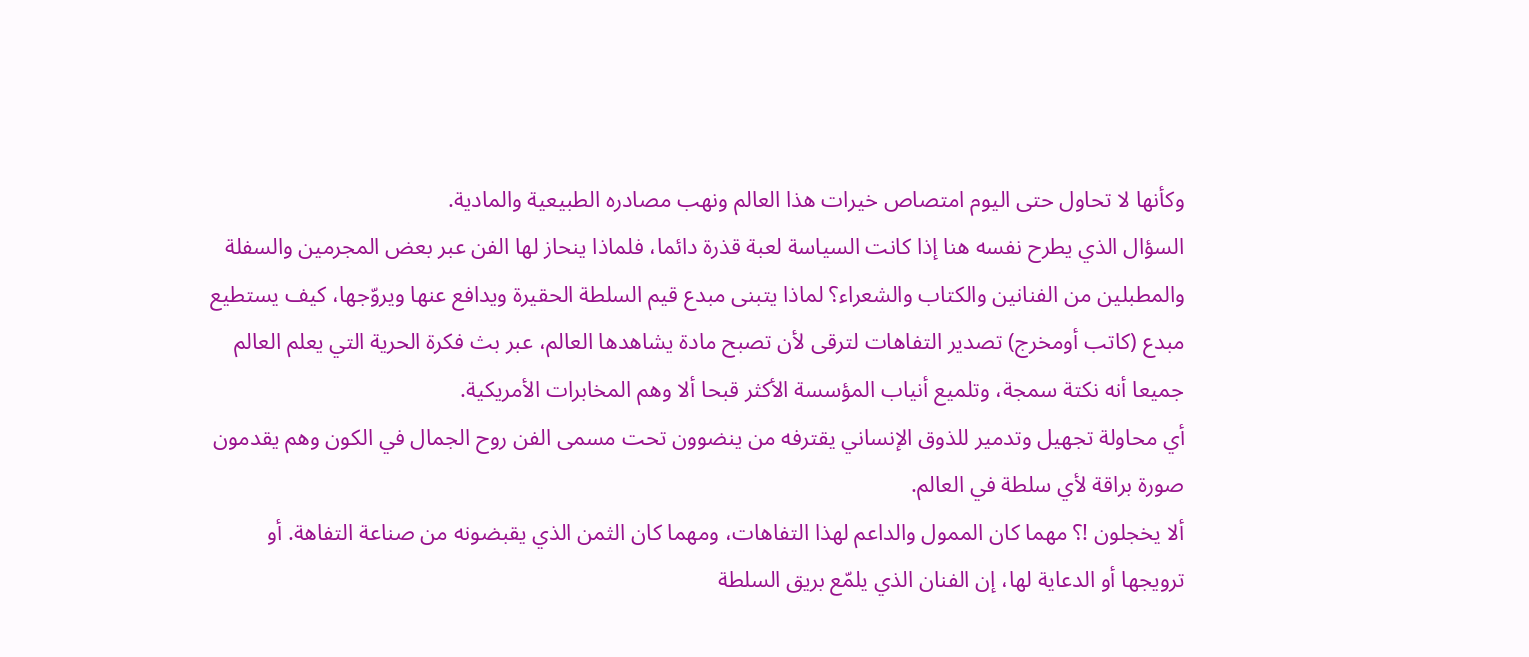وكأنها لا تحاول حتى اليوم امتصاص خيرات هذا العالم ونهب مصادره الطبيعية والمادية.
السؤال الذي يطرح نفسه هنا إذا كانت السياسة لعبة قذرة دائما، فلماذا ينحاز لها الفن عبر بعض المجرمين والسفلة والمطبلين من الفنانين والكتاب والشعراء؟ لماذا يتبنى مبدع قيم السلطة الحقيرة ويدافع عنها ويروّجها، كيف يستطيع مبدع (كاتب أومخرج) تصدير التفاهات لترقى لأن تصبح مادة يشاهدها العالم، عبر بث فكرة الحرية التي يعلم العالم جميعا أنه نكتة سمجة، وتلميع أنياب المؤسسة الأكثر قبحا ألا وهم المخابرات الأمريكية.
أي محاولة تجهيل وتدمير للذوق الإنساني يقترفه من ينضوون تحت مسمى الفن روح الجمال في الكون وهم يقدمون صورة براقة لأي سلطة في العالم.
ألا يخجلون !؟ مهما كان الممول والداعم لهذا التفاهات، ومهما كان الثمن الذي يقبضونه من صناعة التفاهة. أو ترويجها أو الدعاية لها، إن الفنان الذي يلمّع بريق السلطة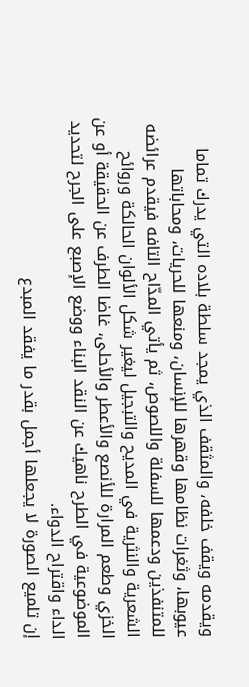ويقدمه ويقف خلفه، والمثقف الذي يمجد سلطة بلاده التي يدرك تماما عيوبها، وثغرات نظامها وقهرها للإنسان، ومنعها للحريات، ومحاباتها للمتنفذين ودعمها للسفلة واللصوص، ثم يأتي المدّاح التافه فيقدم عرائضه الشعرية والنثرية في المديح والتبجيل ليغير شكل الألوان الحالكة وروائح الخزي وطعم المرارة للأنصع والأعطر والأحلى، غاضا الطرف عن الحقيقة أو عن الموضوعية في الطرح ناهيك عن النقد البناء ووضع الإصبع على الجرح لتحديد الداء واقتراح الدواء.
إن تلميع الصورة لا يجعلها أجمل بقدر ما يفقد المبدع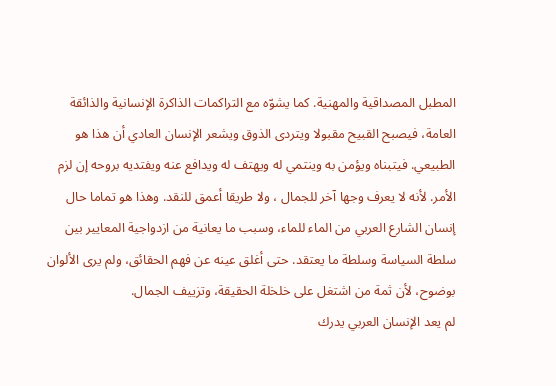المطبل المصداقية والمهنية. كما يشوّه مع التراكمات الذاكرة الإنسانية والذائقة العامة، فيصبح القبيح مقبولا ويتردى الذوق ويشعر الإنسان العادي أن هذا هو الطبيعي. فيتبناه ويؤمن به وينتمي له ويهتف له ويدافع عنه ويفتديه بروحه إن لزم الأمر. لأنه لا يعرف وجها آخر للجمال ، ولا طريقا أعمق للنقد. وهذا هو تماما حال إنسان الشارع العربي من الماء للماء، وسبب ما يعانية من ازدواجية المعايير بين سلطة السياسة وسلطة ما يعتقد. حتى أغلق عينه عن فهم الحقائق، ولم يرى الألوان بوضوح، لأن ثمة من اشتغل على خلخلة الحقيقة، وتزييف الجمال.
لم يعد الإنسان العربي يدرك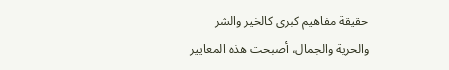حقيقة مفاهيم كبرى كالخير والشر والحرية والجمال، أصبحت هذه المعايير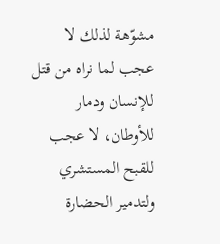مشوّهة لذلك لا عجب لما نراه من قتل للإنسان ودمار للأوطان، لا عجب للقبح المستشري ولتدمير الحضارة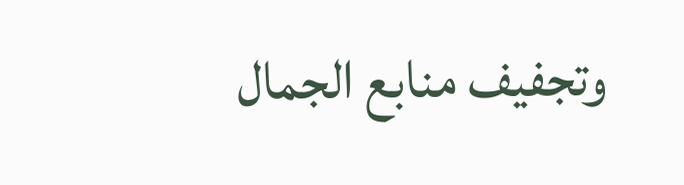وتجفيف منابع الجمال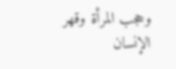وحجب المرأة وقهر الإنسان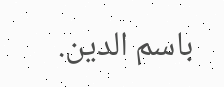باسم الدين.